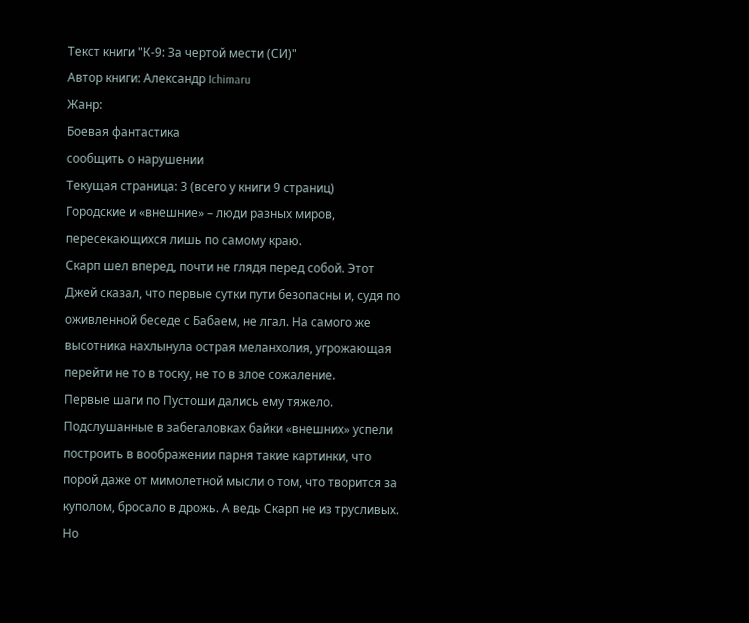Текст книги "К-9: За чертой мести (СИ)"
Автор книги: Александр Ichimaru
Жанр:
Боевая фантастика
сообщить о нарушении
Текущая страница: 3 (всего у книги 9 страниц)
Городские и «внешние» – люди разных миров, пересекающихся лишь по самому краю.
Скарп шел вперед, почти не глядя перед собой. Этот Джей сказал, что первые сутки пути безопасны и, судя по оживленной беседе с Бабаем, не лгал. На самого же высотника нахлынула острая меланхолия, угрожающая перейти не то в тоску, не то в злое сожаление.
Первые шаги по Пустоши дались ему тяжело. Подслушанные в забегаловках байки «внешних» успели построить в воображении парня такие картинки, что порой даже от мимолетной мысли о том, что творится за куполом, бросало в дрожь. А ведь Скарп не из трусливых. Но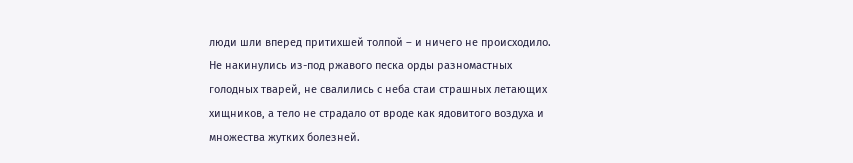люди шли вперед притихшей толпой – и ничего не происходило. Не накинулись из-под ржавого песка орды разномастных голодных тварей, не свалились с неба стаи страшных летающих хищников, а тело не страдало от вроде как ядовитого воздуха и множества жутких болезней.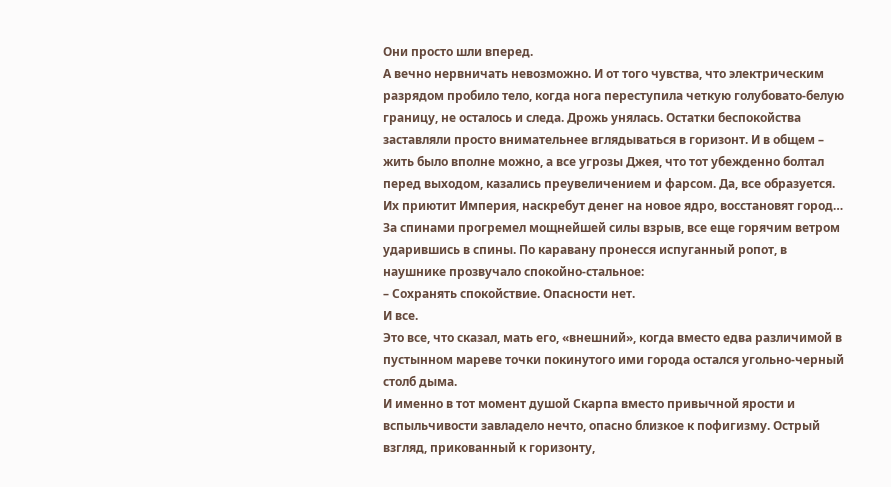Они просто шли вперед.
А вечно нервничать невозможно. И от того чувства, что электрическим разрядом пробило тело, когда нога переступила четкую голубовато-белую границу, не осталось и следа. Дрожь унялась. Остатки беспокойства заставляли просто внимательнее вглядываться в горизонт. И в общем – жить было вполне можно, а все угрозы Джея, что тот убежденно болтал перед выходом, казались преувеличением и фарсом. Да, все образуется. Их приютит Империя, наскребут денег на новое ядро, восстановят город…
За спинами прогремел мощнейшей силы взрыв, все еще горячим ветром ударившись в спины. По каравану пронесся испуганный ропот, в наушнике прозвучало спокойно-стальное:
– Сохранять спокойствие. Опасности нет.
И все.
Это все, что сказал, мать его, «внешний», когда вместо едва различимой в пустынном мареве точки покинутого ими города остался угольно-черный столб дыма.
И именно в тот момент душой Скарпа вместо привычной ярости и вспыльчивости завладело нечто, опасно близкое к пофигизму. Острый взгляд, прикованный к горизонту,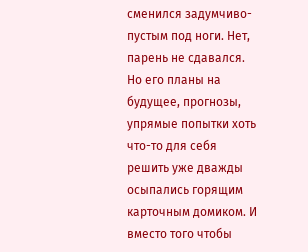сменился задумчиво-пустым под ноги. Нет, парень не сдавался. Но его планы на будущее, прогнозы, упрямые попытки хоть что-то для себя решить уже дважды осыпались горящим карточным домиком. И вместо того чтобы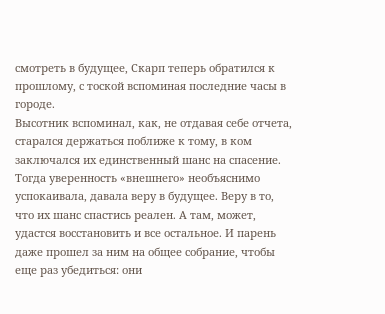смотреть в будущее, Скарп теперь обратился к прошлому, с тоской вспоминая последние часы в городе.
Высотник вспоминал, как, не отдавая себе отчета, старался держаться поближе к тому, в ком заключался их единственный шанс на спасение. Тогда уверенность «внешнего» необъяснимо успокаивала, давала веру в будущее. Веру в то, что их шанс спастись реален. А там, может, удастся восстановить и все остальное. И парень даже прошел за ним на общее собрание, чтобы еще раз убедиться: они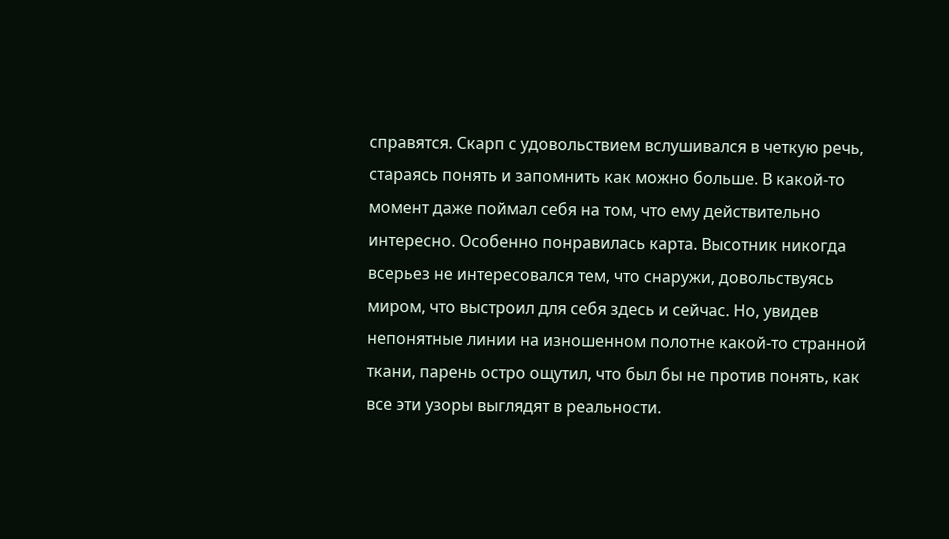справятся. Скарп с удовольствием вслушивался в четкую речь, стараясь понять и запомнить как можно больше. В какой-то момент даже поймал себя на том, что ему действительно интересно. Особенно понравилась карта. Высотник никогда всерьез не интересовался тем, что снаружи, довольствуясь миром, что выстроил для себя здесь и сейчас. Но, увидев непонятные линии на изношенном полотне какой-то странной ткани, парень остро ощутил, что был бы не против понять, как все эти узоры выглядят в реальности.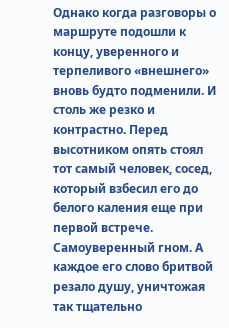Однако когда разговоры о маршруте подошли к концу, уверенного и терпеливого «внешнего» вновь будто подменили. И столь же резко и контрастно. Перед высотником опять стоял тот самый человек, сосед, который взбесил его до белого каления еще при первой встрече. Самоуверенный гном. А каждое его слово бритвой резало душу, уничтожая так тщательно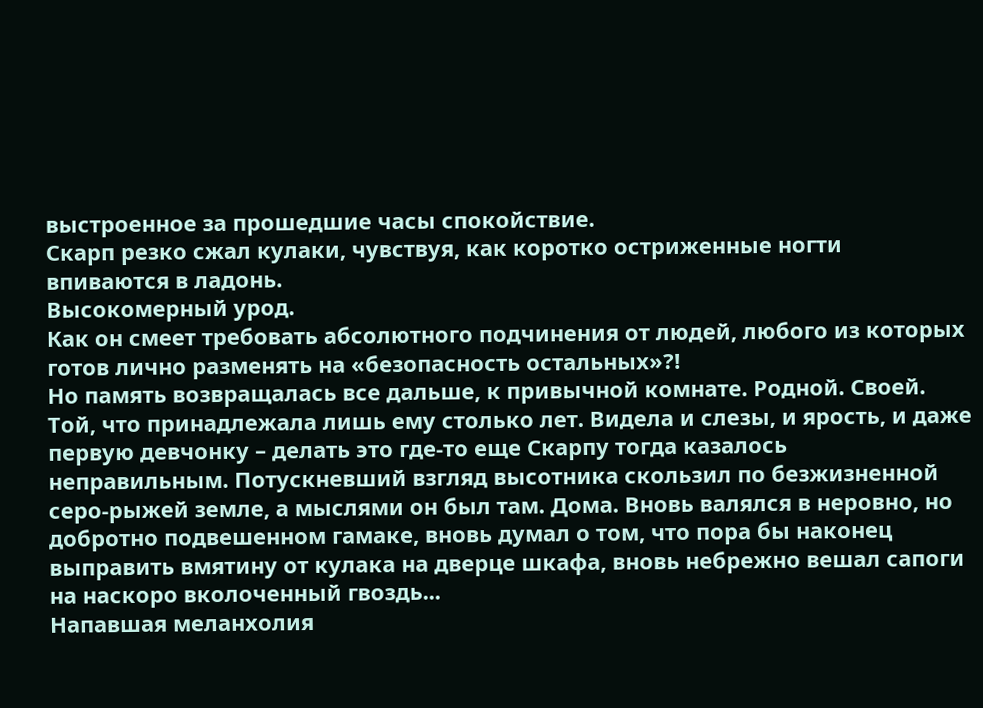выстроенное за прошедшие часы спокойствие.
Скарп резко сжал кулаки, чувствуя, как коротко остриженные ногти впиваются в ладонь.
Высокомерный урод.
Как он смеет требовать абсолютного подчинения от людей, любого из которых готов лично разменять на «безопасность остальных»?!
Но память возвращалась все дальше, к привычной комнате. Родной. Своей. Той, что принадлежала лишь ему столько лет. Видела и слезы, и ярость, и даже первую девчонку – делать это где-то еще Скарпу тогда казалось неправильным. Потускневший взгляд высотника скользил по безжизненной серо-рыжей земле, а мыслями он был там. Дома. Вновь валялся в неровно, но добротно подвешенном гамаке, вновь думал о том, что пора бы наконец выправить вмятину от кулака на дверце шкафа, вновь небрежно вешал сапоги на наскоро вколоченный гвоздь...
Напавшая меланхолия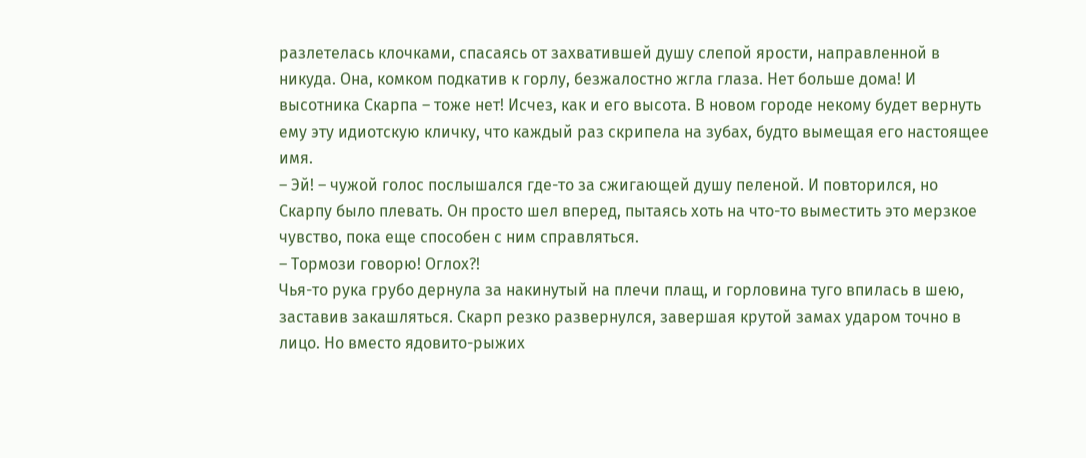разлетелась клочками, спасаясь от захватившей душу слепой ярости, направленной в никуда. Она, комком подкатив к горлу, безжалостно жгла глаза. Нет больше дома! И высотника Скарпа – тоже нет! Исчез, как и его высота. В новом городе некому будет вернуть ему эту идиотскую кличку, что каждый раз скрипела на зубах, будто вымещая его настоящее имя.
– Эй! – чужой голос послышался где-то за сжигающей душу пеленой. И повторился, но Скарпу было плевать. Он просто шел вперед, пытаясь хоть на что-то выместить это мерзкое чувство, пока еще способен с ним справляться.
– Тормози говорю! Оглох?!
Чья-то рука грубо дернула за накинутый на плечи плащ, и горловина туго впилась в шею, заставив закашляться. Скарп резко развернулся, завершая крутой замах ударом точно в лицо. Но вместо ядовито-рыжих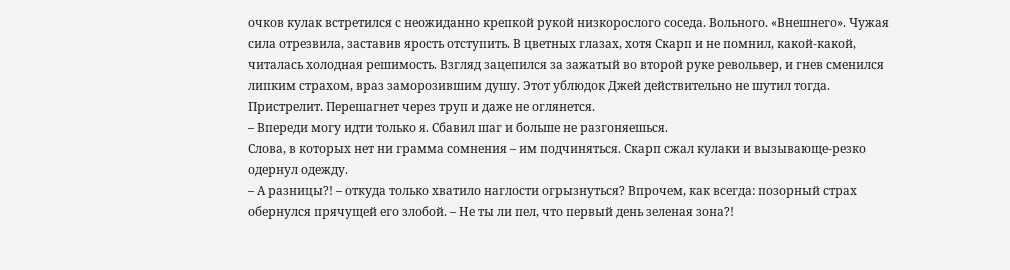очков кулак встретился с неожиданно крепкой рукой низкорослого соседа. Вольного. «Внешнего». Чужая сила отрезвила, заставив ярость отступить. В цветных глазах, хотя Скарп и не помнил, какой-какой, читалась холодная решимость. Взгляд зацепился за зажатый во второй руке револьвер, и гнев сменился липким страхом, враз заморозившим душу. Этот ублюдок Джей действительно не шутил тогда. Пристрелит. Перешагнет через труп и даже не оглянется.
– Впереди могу идти только я. Сбавил шаг и больше не разгоняешься.
Слова, в которых нет ни грамма сомнения – им подчиняться. Скарп сжал кулаки и вызывающе-резко одернул одежду.
– А разницы?! – откуда только хватило наглости огрызнуться? Впрочем, как всегда: позорный страх обернулся прячущей его злобой. – Не ты ли пел, что первый день зеленая зона?!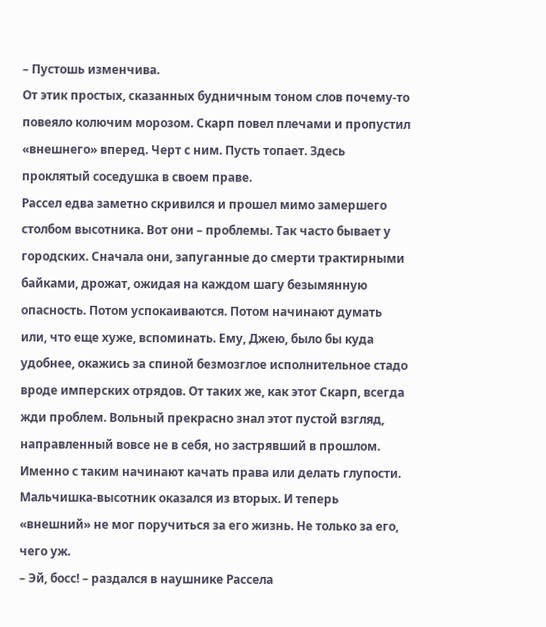– Пустошь изменчива.
От этик простых, сказанных будничным тоном слов почему-то повеяло колючим морозом. Скарп повел плечами и пропустил «внешнего» вперед. Черт с ним. Пусть топает. Здесь проклятый соседушка в своем праве.
Рассел едва заметно скривился и прошел мимо замершего столбом высотника. Вот они – проблемы. Так часто бывает у городских. Сначала они, запуганные до смерти трактирными байками, дрожат, ожидая на каждом шагу безымянную опасность. Потом успокаиваются. Потом начинают думать или, что еще хуже, вспоминать. Ему, Джею, было бы куда удобнее, окажись за спиной безмозглое исполнительное стадо вроде имперских отрядов. От таких же, как этот Скарп, всегда жди проблем. Вольный прекрасно знал этот пустой взгляд, направленный вовсе не в себя, но застрявший в прошлом. Именно с таким начинают качать права или делать глупости. Мальчишка-высотник оказался из вторых. И теперь «внешний» не мог поручиться за его жизнь. Не только за его, чего уж.
– Эй, босс! – раздался в наушнике Рассела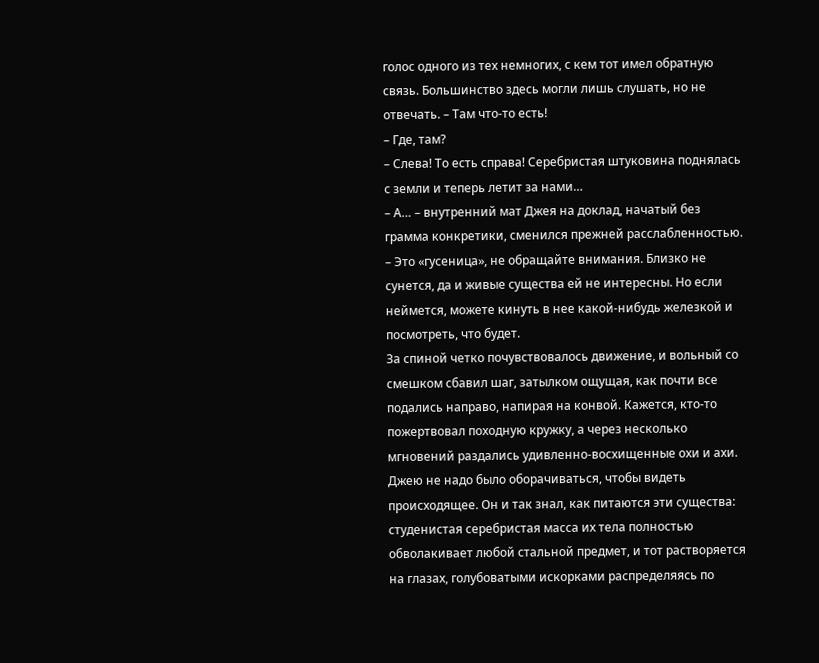голос одного из тех немногих, с кем тот имел обратную связь. Большинство здесь могли лишь слушать, но не отвечать. – Там что-то есть!
– Где, там?
– Слева! То есть справа! Серебристая штуковина поднялась с земли и теперь летит за нами…
– А… – внутренний мат Джея на доклад, начатый без грамма конкретики, сменился прежней расслабленностью. – Это «гусеница», не обращайте внимания. Близко не сунется, да и живые существа ей не интересны. Но если неймется, можете кинуть в нее какой-нибудь железкой и посмотреть, что будет.
За спиной четко почувствовалось движение, и вольный со смешком сбавил шаг, затылком ощущая, как почти все подались направо, напирая на конвой. Кажется, кто-то пожертвовал походную кружку, а через несколько мгновений раздались удивленно-восхищенные охи и ахи. Джею не надо было оборачиваться, чтобы видеть происходящее. Он и так знал, как питаются эти существа: студенистая серебристая масса их тела полностью обволакивает любой стальной предмет, и тот растворяется на глазах, голубоватыми искорками распределяясь по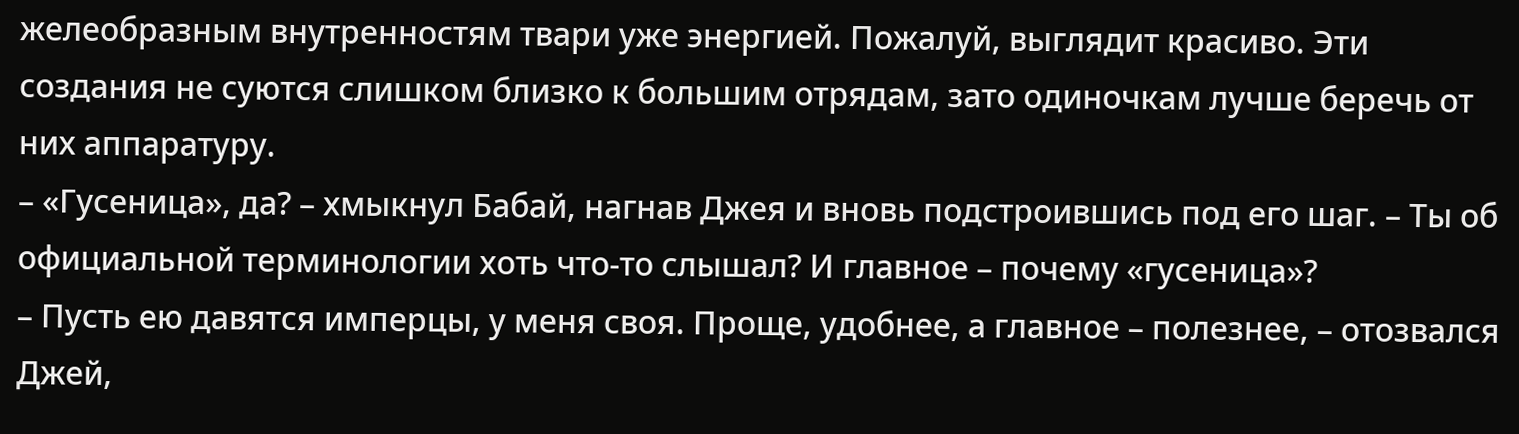желеобразным внутренностям твари уже энергией. Пожалуй, выглядит красиво. Эти создания не суются слишком близко к большим отрядам, зато одиночкам лучше беречь от них аппаратуру.
– «Гусеница», да? – хмыкнул Бабай, нагнав Джея и вновь подстроившись под его шаг. – Ты об официальной терминологии хоть что-то слышал? И главное – почему «гусеница»?
– Пусть ею давятся имперцы, у меня своя. Проще, удобнее, а главное – полезнее, – отозвался Джей,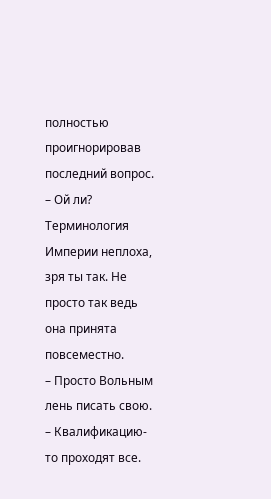полностью проигнорировав последний вопрос.
– Ой ли? Терминология Империи неплоха, зря ты так. Не просто так ведь она принята повсеместно.
– Просто Вольным лень писать свою.
– Квалификацию-то проходят все.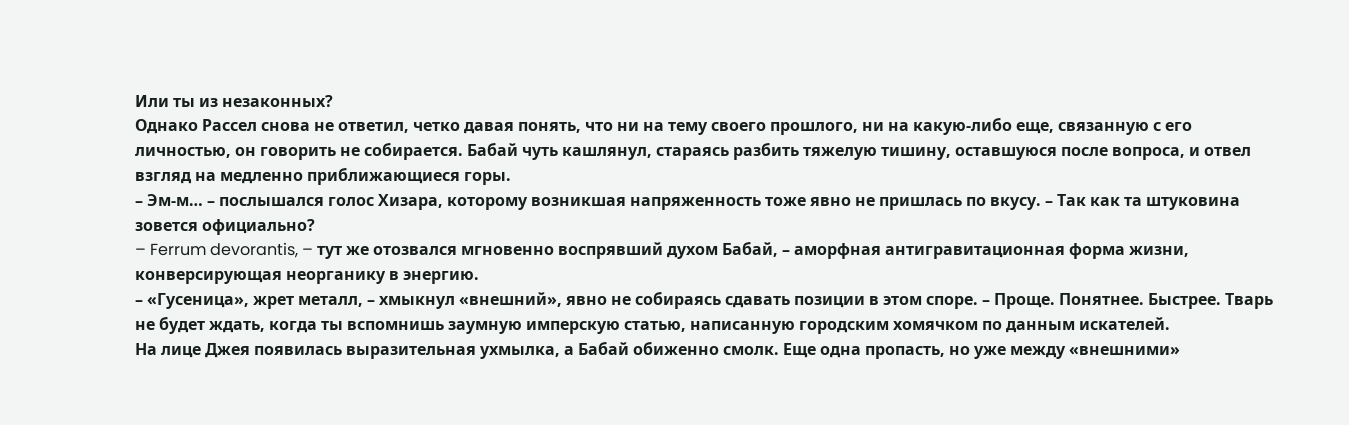Или ты из незаконных?
Однако Рассел снова не ответил, четко давая понять, что ни на тему своего прошлого, ни на какую-либо еще, связанную с его личностью, он говорить не собирается. Бабай чуть кашлянул, стараясь разбить тяжелую тишину, оставшуюся после вопроса, и отвел взгляд на медленно приближающиеся горы.
– Эм-м… – послышался голос Хизара, которому возникшая напряженность тоже явно не пришлась по вкусу. – Так как та штуковина зовется официально?
– Ferrum devorantis, – тут же отозвался мгновенно воспрявший духом Бабай, – аморфная антигравитационная форма жизни, конверсирующая неорганику в энергию.
– «Гусеница», жрет металл, – хмыкнул «внешний», явно не собираясь сдавать позиции в этом споре. – Проще. Понятнее. Быстрее. Тварь не будет ждать, когда ты вспомнишь заумную имперскую статью, написанную городским хомячком по данным искателей.
На лице Джея появилась выразительная ухмылка, а Бабай обиженно смолк. Еще одна пропасть, но уже между «внешними»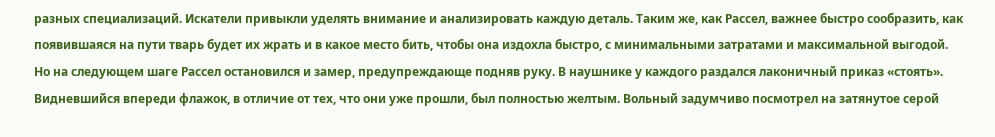разных специализаций. Искатели привыкли уделять внимание и анализировать каждую деталь. Таким же, как Рассел, важнее быстро сообразить, как появившаяся на пути тварь будет их жрать и в какое место бить, чтобы она издохла быстро, с минимальными затратами и максимальной выгодой.
Но на следующем шаге Рассел остановился и замер, предупреждающе подняв руку. В наушнике у каждого раздался лаконичный приказ «стоять».
Видневшийся впереди флажок, в отличие от тех, что они уже прошли, был полностью желтым. Вольный задумчиво посмотрел на затянутое серой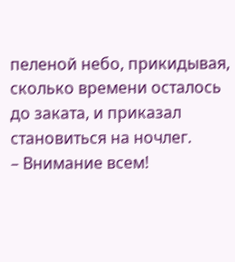пеленой небо, прикидывая, сколько времени осталось до заката, и приказал становиться на ночлег.
– Внимание всем!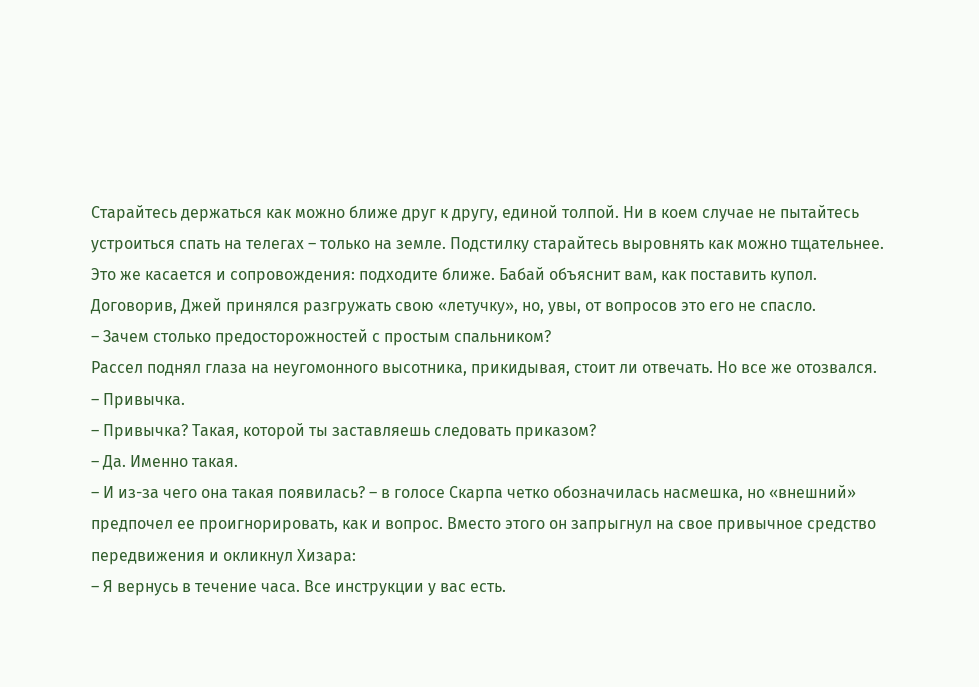Старайтесь держаться как можно ближе друг к другу, единой толпой. Ни в коем случае не пытайтесь устроиться спать на телегах – только на земле. Подстилку старайтесь выровнять как можно тщательнее. Это же касается и сопровождения: подходите ближе. Бабай объяснит вам, как поставить купол.
Договорив, Джей принялся разгружать свою «летучку», но, увы, от вопросов это его не спасло.
– Зачем столько предосторожностей с простым спальником?
Рассел поднял глаза на неугомонного высотника, прикидывая, стоит ли отвечать. Но все же отозвался.
– Привычка.
– Привычка? Такая, которой ты заставляешь следовать приказом?
– Да. Именно такая.
– И из-за чего она такая появилась? – в голосе Скарпа четко обозначилась насмешка, но «внешний» предпочел ее проигнорировать, как и вопрос. Вместо этого он запрыгнул на свое привычное средство передвижения и окликнул Хизара:
– Я вернусь в течение часа. Все инструкции у вас есть.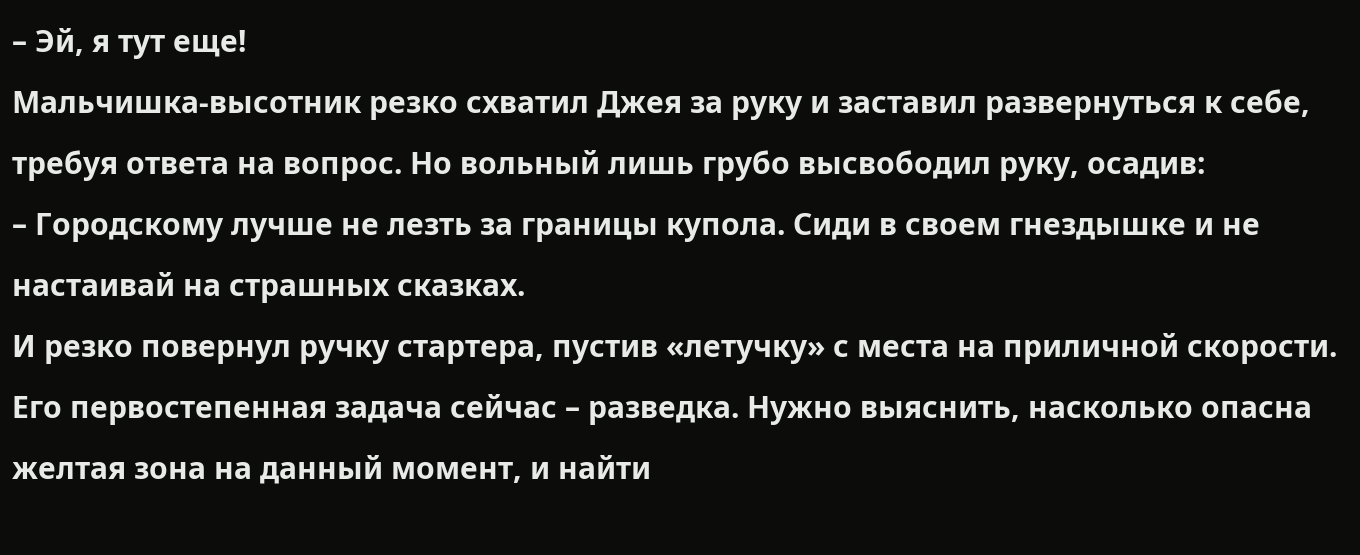– Эй, я тут еще!
Мальчишка-высотник резко схватил Джея за руку и заставил развернуться к себе, требуя ответа на вопрос. Но вольный лишь грубо высвободил руку, осадив:
– Городскому лучше не лезть за границы купола. Сиди в своем гнездышке и не настаивай на страшных сказках.
И резко повернул ручку стартера, пустив «летучку» с места на приличной скорости. Его первостепенная задача сейчас – разведка. Нужно выяснить, насколько опасна желтая зона на данный момент, и найти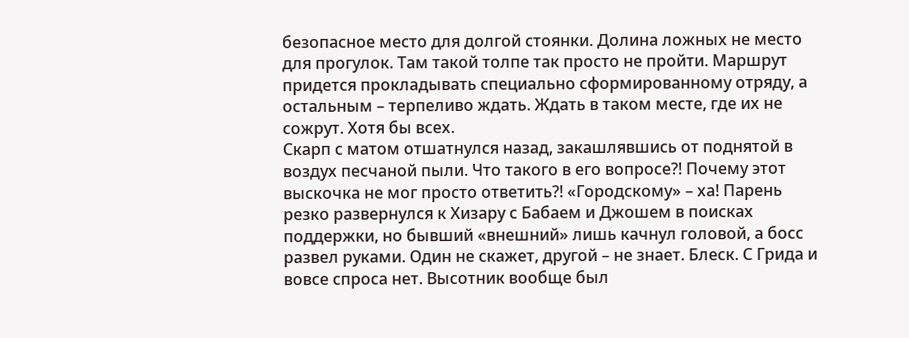безопасное место для долгой стоянки. Долина ложных не место для прогулок. Там такой толпе так просто не пройти. Маршрут придется прокладывать специально сформированному отряду, а остальным – терпеливо ждать. Ждать в таком месте, где их не сожрут. Хотя бы всех.
Скарп с матом отшатнулся назад, закашлявшись от поднятой в воздух песчаной пыли. Что такого в его вопросе?! Почему этот выскочка не мог просто ответить?! «Городскому» – ха! Парень резко развернулся к Хизару с Бабаем и Джошем в поисках поддержки, но бывший «внешний» лишь качнул головой, а босс развел руками. Один не скажет, другой – не знает. Блеск. С Грида и вовсе спроса нет. Высотник вообще был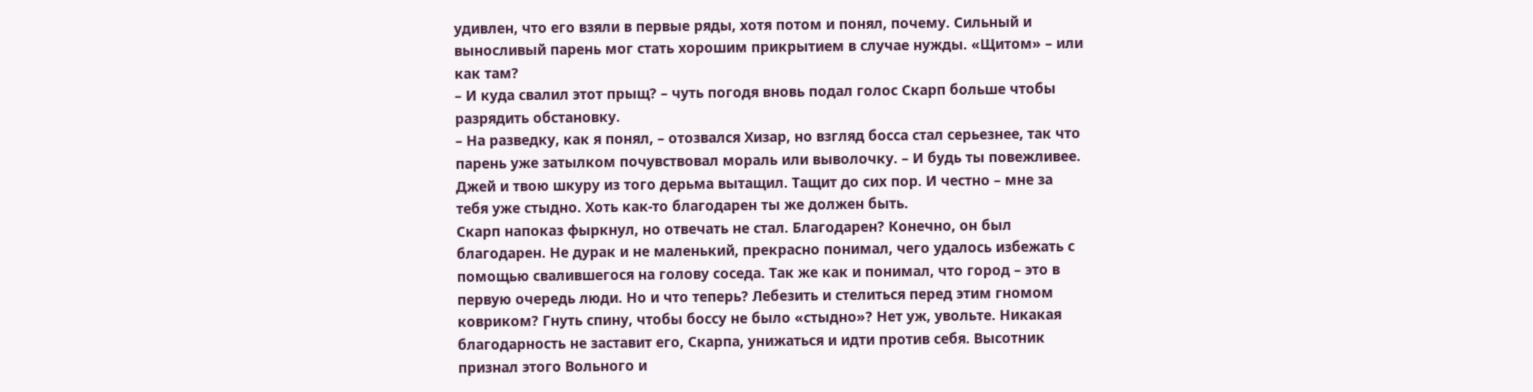удивлен, что его взяли в первые ряды, хотя потом и понял, почему. Сильный и выносливый парень мог стать хорошим прикрытием в случае нужды. «Щитом» – или как там?
– И куда свалил этот прыщ? – чуть погодя вновь подал голос Скарп больше чтобы разрядить обстановку.
– На разведку, как я понял, – отозвался Хизар, но взгляд босса стал серьезнее, так что парень уже затылком почувствовал мораль или выволочку. – И будь ты повежливее. Джей и твою шкуру из того дерьма вытащил. Тащит до сих пор. И честно – мне за тебя уже стыдно. Хоть как-то благодарен ты же должен быть.
Скарп напоказ фыркнул, но отвечать не стал. Благодарен? Конечно, он был благодарен. Не дурак и не маленький, прекрасно понимал, чего удалось избежать с помощью свалившегося на голову соседа. Так же как и понимал, что город – это в первую очередь люди. Но и что теперь? Лебезить и стелиться перед этим гномом ковриком? Гнуть спину, чтобы боссу не было «стыдно»? Нет уж, увольте. Никакая благодарность не заставит его, Скарпа, унижаться и идти против себя. Высотник признал этого Вольного и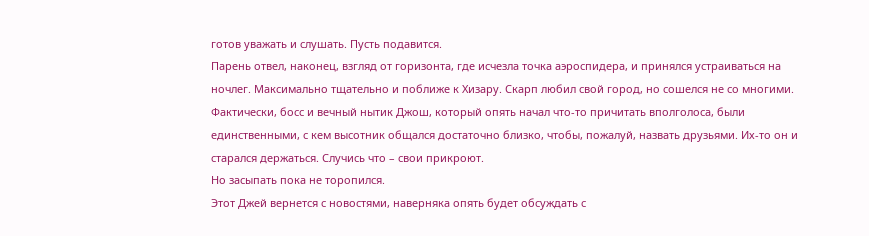готов уважать и слушать. Пусть подавится.
Парень отвел, наконец, взгляд от горизонта, где исчезла точка аэроспидера, и принялся устраиваться на ночлег. Максимально тщательно и поближе к Хизару. Скарп любил свой город, но сошелся не со многими. Фактически, босс и вечный нытик Джош, который опять начал что-то причитать вполголоса, были единственными, с кем высотник общался достаточно близко, чтобы, пожалуй, назвать друзьями. Их-то он и старался держаться. Случись что – свои прикроют.
Но засыпать пока не торопился.
Этот Джей вернется с новостями, наверняка опять будет обсуждать с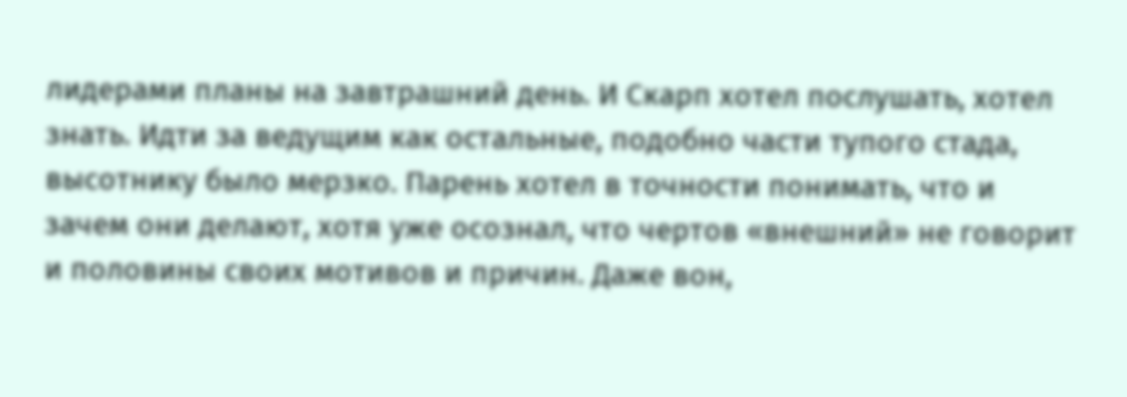лидерами планы на завтрашний день. И Скарп хотел послушать, хотел знать. Идти за ведущим как остальные, подобно части тупого стада, высотнику было мерзко. Парень хотел в точности понимать, что и зачем они делают, хотя уже осознал, что чертов «внешний» не говорит и половины своих мотивов и причин. Даже вон,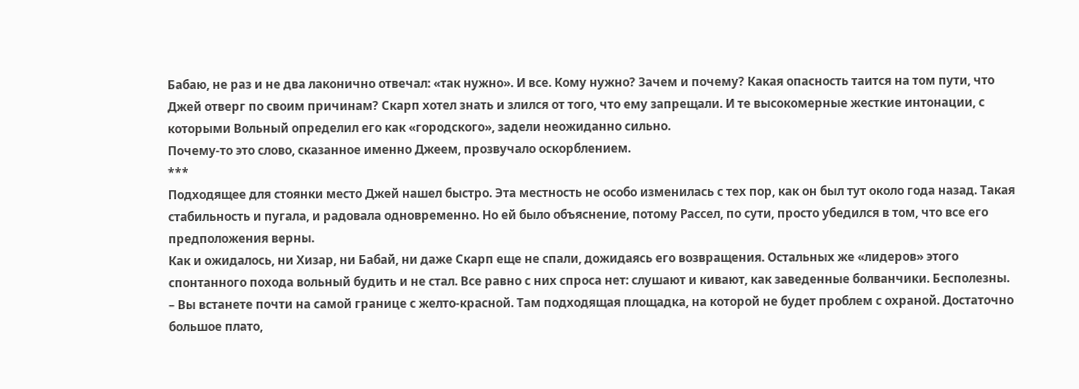Бабаю, не раз и не два лаконично отвечал: «так нужно». И все. Кому нужно? Зачем и почему? Какая опасность таится на том пути, что Джей отверг по своим причинам? Скарп хотел знать и злился от того, что ему запрещали. И те высокомерные жесткие интонации, с которыми Вольный определил его как «городского», задели неожиданно сильно.
Почему-то это слово, сказанное именно Джеем, прозвучало оскорблением.
***
Подходящее для стоянки место Джей нашел быстро. Эта местность не особо изменилась с тех пор, как он был тут около года назад. Такая стабильность и пугала, и радовала одновременно. Но ей было объяснение, потому Рассел, по сути, просто убедился в том, что все его предположения верны.
Как и ожидалось, ни Хизар, ни Бабай, ни даже Скарп еще не спали, дожидаясь его возвращения. Остальных же «лидеров» этого спонтанного похода вольный будить и не стал. Все равно с них спроса нет: слушают и кивают, как заведенные болванчики. Бесполезны.
– Вы встанете почти на самой границе с желто-красной. Там подходящая площадка, на которой не будет проблем с охраной. Достаточно большое плато,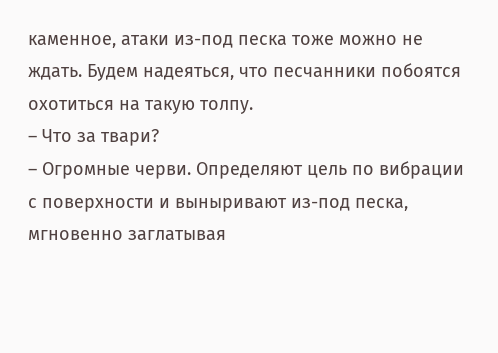каменное, атаки из-под песка тоже можно не ждать. Будем надеяться, что песчанники побоятся охотиться на такую толпу.
– Что за твари?
– Огромные черви. Определяют цель по вибрации с поверхности и выныривают из-под песка, мгновенно заглатывая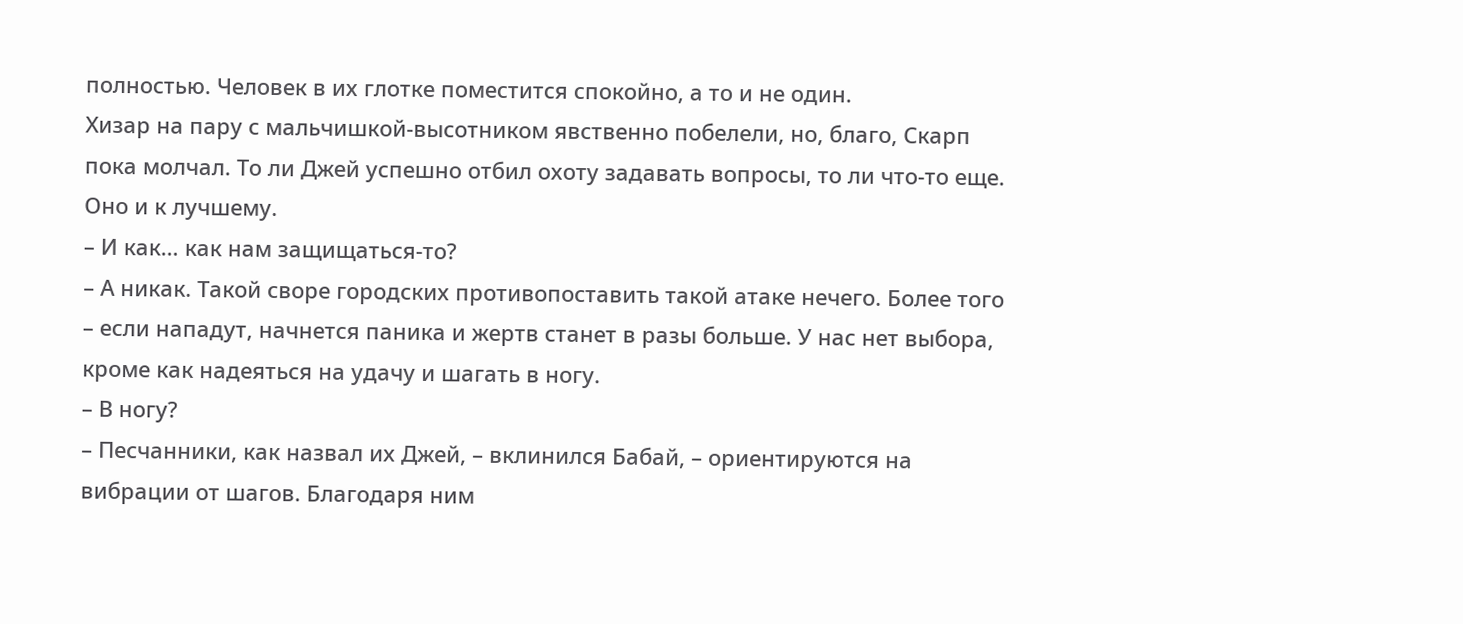полностью. Человек в их глотке поместится спокойно, а то и не один.
Хизар на пару с мальчишкой-высотником явственно побелели, но, благо, Скарп пока молчал. То ли Джей успешно отбил охоту задавать вопросы, то ли что-то еще. Оно и к лучшему.
– И как… как нам защищаться-то?
– А никак. Такой своре городских противопоставить такой атаке нечего. Более того – если нападут, начнется паника и жертв станет в разы больше. У нас нет выбора, кроме как надеяться на удачу и шагать в ногу.
– В ногу?
– Песчанники, как назвал их Джей, – вклинился Бабай, – ориентируются на вибрации от шагов. Благодаря ним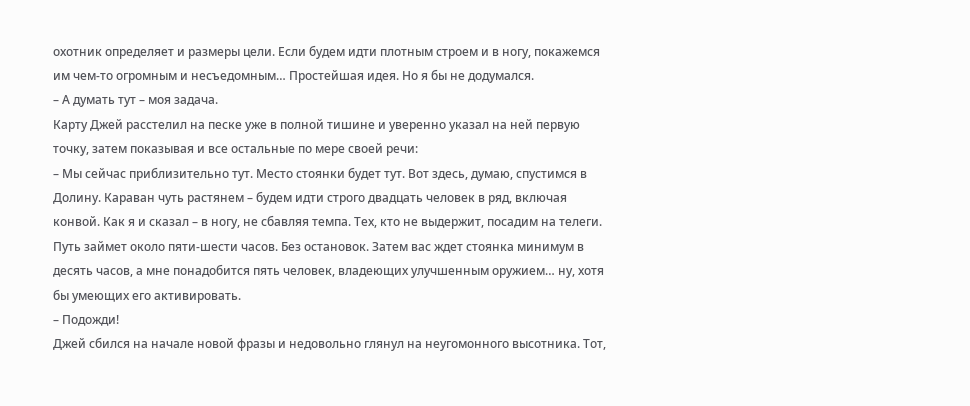охотник определяет и размеры цели. Если будем идти плотным строем и в ногу, покажемся им чем-то огромным и несъедомным… Простейшая идея. Но я бы не додумался.
– А думать тут – моя задача.
Карту Джей расстелил на песке уже в полной тишине и уверенно указал на ней первую точку, затем показывая и все остальные по мере своей речи:
– Мы сейчас приблизительно тут. Место стоянки будет тут. Вот здесь, думаю, спустимся в Долину. Караван чуть растянем – будем идти строго двадцать человек в ряд, включая конвой. Как я и сказал – в ногу, не сбавляя темпа. Тех, кто не выдержит, посадим на телеги. Путь займет около пяти-шести часов. Без остановок. Затем вас ждет стоянка минимум в десять часов, а мне понадобится пять человек, владеющих улучшенным оружием… ну, хотя бы умеющих его активировать.
– Подожди!
Джей сбился на начале новой фразы и недовольно глянул на неугомонного высотника. Тот,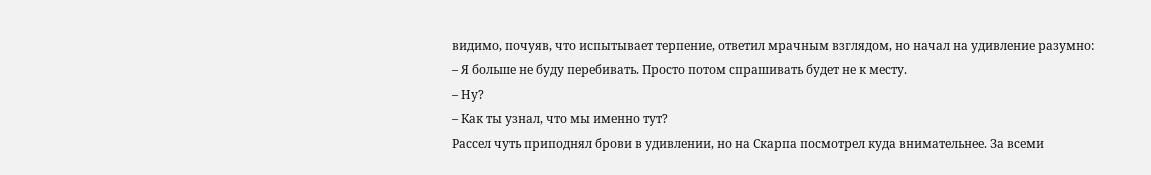видимо, почуяв, что испытывает терпение, ответил мрачным взглядом, но начал на удивление разумно:
– Я больше не буду перебивать. Просто потом спрашивать будет не к месту.
– Ну?
– Как ты узнал, что мы именно тут?
Рассел чуть приподнял брови в удивлении, но на Скарпа посмотрел куда внимательнее. За всеми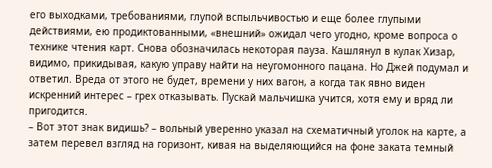его выходками, требованиями, глупой вспыльчивостью и еще более глупыми действиями, ею продиктованными, «внешний» ожидал чего угодно, кроме вопроса о технике чтения карт. Снова обозначилась некоторая пауза. Кашлянул в кулак Хизар, видимо, прикидывая, какую управу найти на неугомонного пацана. Но Джей подумал и ответил. Вреда от этого не будет, времени у них вагон, а когда так явно виден искренний интерес – грех отказывать. Пускай мальчишка учится, хотя ему и вряд ли пригодится.
– Вот этот знак видишь? – вольный уверенно указал на схематичный уголок на карте, а затем перевел взгляд на горизонт, кивая на выделяющийся на фоне заката темный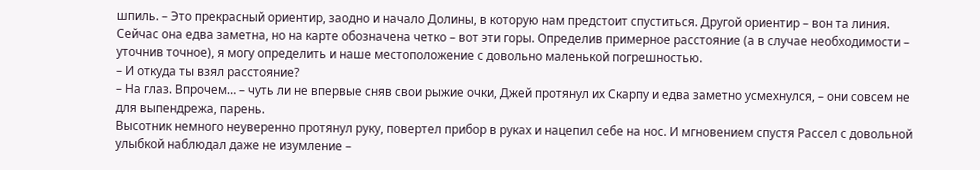шпиль. – Это прекрасный ориентир, заодно и начало Долины, в которую нам предстоит спуститься. Другой ориентир – вон та линия. Сейчас она едва заметна, но на карте обозначена четко – вот эти горы. Определив примерное расстояние (а в случае необходимости – уточнив точное), я могу определить и наше местоположение с довольно маленькой погрешностью.
– И откуда ты взял расстояние?
– На глаз. Впрочем… – чуть ли не впервые сняв свои рыжие очки, Джей протянул их Скарпу и едва заметно усмехнулся, – они совсем не для выпендрежа, парень.
Высотник немного неуверенно протянул руку, повертел прибор в руках и нацепил себе на нос. И мгновением спустя Рассел с довольной улыбкой наблюдал даже не изумление –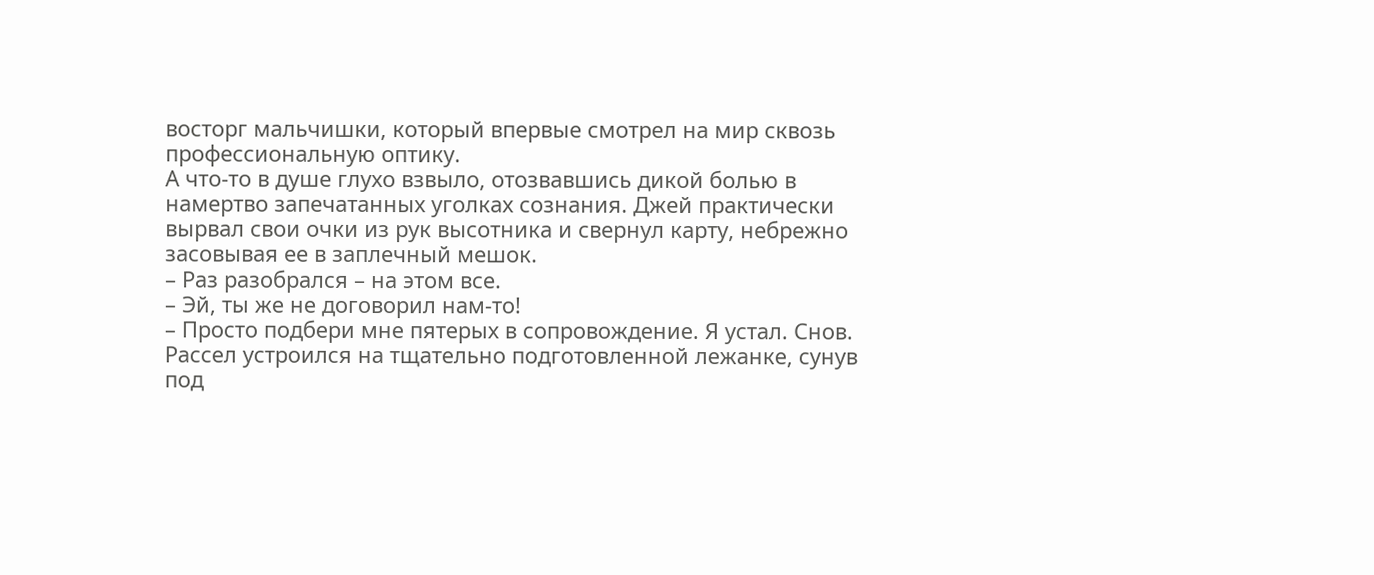восторг мальчишки, который впервые смотрел на мир сквозь профессиональную оптику.
А что-то в душе глухо взвыло, отозвавшись дикой болью в намертво запечатанных уголках сознания. Джей практически вырвал свои очки из рук высотника и свернул карту, небрежно засовывая ее в заплечный мешок.
– Раз разобрался – на этом все.
– Эй, ты же не договорил нам-то!
– Просто подбери мне пятерых в сопровождение. Я устал. Снов.
Рассел устроился на тщательно подготовленной лежанке, сунув под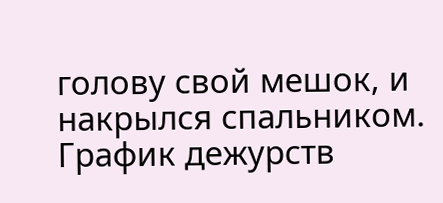голову свой мешок, и накрылся спальником. График дежурств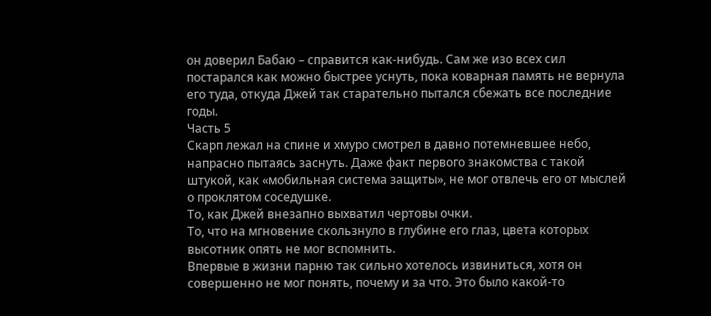он доверил Бабаю – справится как-нибудь. Сам же изо всех сил постарался как можно быстрее уснуть, пока коварная память не вернула его туда, откуда Джей так старательно пытался сбежать все последние годы.
Часть 5
Скарп лежал на спине и хмуро смотрел в давно потемневшее небо, напрасно пытаясь заснуть. Даже факт первого знакомства с такой штукой, как «мобильная система защиты», не мог отвлечь его от мыслей о проклятом соседушке.
То, как Джей внезапно выхватил чертовы очки.
То, что на мгновение скользнуло в глубине его глаз, цвета которых высотник опять не мог вспомнить.
Впервые в жизни парню так сильно хотелось извиниться, хотя он совершенно не мог понять, почему и за что. Это было какой-то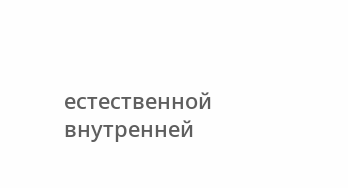естественной внутренней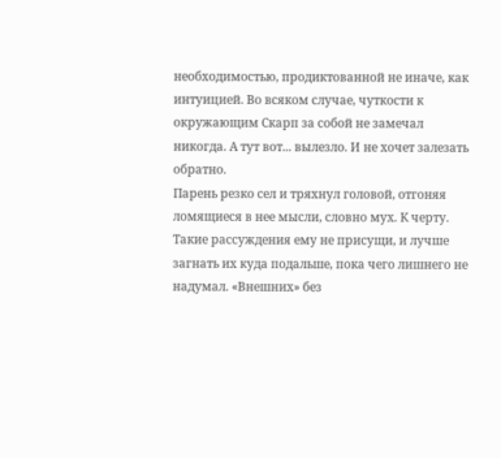необходимостью, продиктованной не иначе, как интуицией. Во всяком случае, чуткости к окружающим Скарп за собой не замечал никогда. А тут вот... вылезло. И не хочет залезать обратно.
Парень резко сел и тряхнул головой, отгоняя ломящиеся в нее мысли, словно мух. К черту. Такие рассуждения ему не присущи, и лучше загнать их куда подальше, пока чего лишнего не надумал. «Внешних» без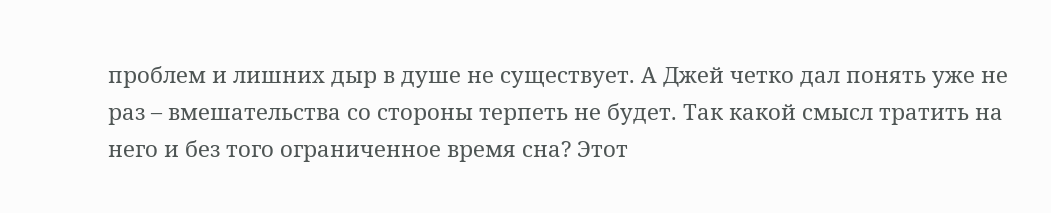проблем и лишних дыр в душе не существует. А Джей четко дал понять уже не раз – вмешательства со стороны терпеть не будет. Так какой смысл тратить на него и без того ограниченное время сна? Этот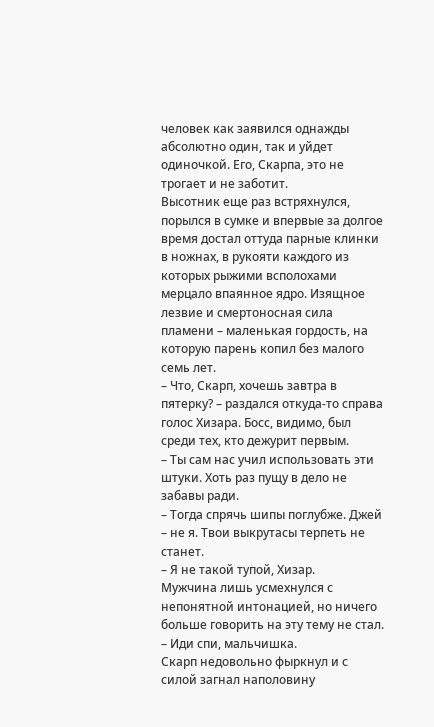человек как заявился однажды абсолютно один, так и уйдет одиночкой. Его, Скарпа, это не трогает и не заботит.
Высотник еще раз встряхнулся, порылся в сумке и впервые за долгое время достал оттуда парные клинки в ножнах, в рукояти каждого из которых рыжими всполохами мерцало впаянное ядро. Изящное лезвие и смертоносная сила пламени – маленькая гордость, на которую парень копил без малого семь лет.
– Что, Скарп, хочешь завтра в пятерку? – раздался откуда-то справа голос Хизара. Босс, видимо, был среди тех, кто дежурит первым.
– Ты сам нас учил использовать эти штуки. Хоть раз пущу в дело не забавы ради.
– Тогда спрячь шипы поглубже. Джей – не я. Твои выкрутасы терпеть не станет.
– Я не такой тупой, Хизар.
Мужчина лишь усмехнулся с непонятной интонацией, но ничего больше говорить на эту тему не стал.
– Иди спи, мальчишка.
Скарп недовольно фыркнул и с силой загнал наполовину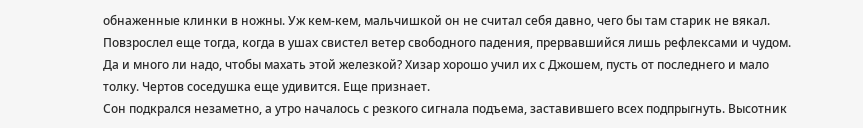обнаженные клинки в ножны. Уж кем-кем, мальчишкой он не считал себя давно, чего бы там старик не вякал. Повзрослел еще тогда, когда в ушах свистел ветер свободного падения, прервавшийся лишь рефлексами и чудом. Да и много ли надо, чтобы махать этой железкой? Хизар хорошо учил их с Джошем, пусть от последнего и мало толку. Чертов соседушка еще удивится. Еще признает.
Сон подкрался незаметно, а утро началось с резкого сигнала подъема, заставившего всех подпрыгнуть. Высотник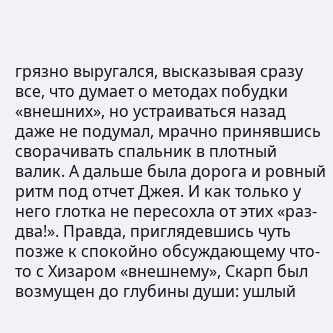грязно выругался, высказывая сразу все, что думает о методах побудки «внешних», но устраиваться назад даже не подумал, мрачно принявшись сворачивать спальник в плотный валик. А дальше была дорога и ровный ритм под отчет Джея. И как только у него глотка не пересохла от этих «раз-два!». Правда, приглядевшись чуть позже к спокойно обсуждающему что-то с Хизаром «внешнему», Скарп был возмущен до глубины души: ушлый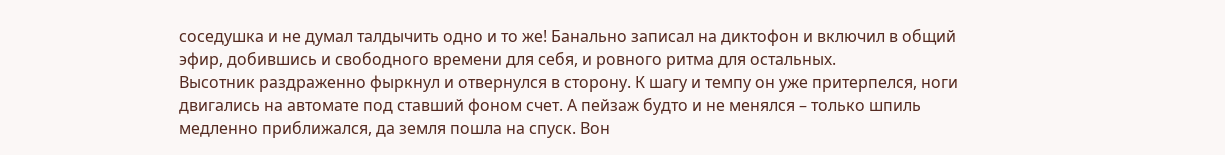соседушка и не думал талдычить одно и то же! Банально записал на диктофон и включил в общий эфир, добившись и свободного времени для себя, и ровного ритма для остальных.
Высотник раздраженно фыркнул и отвернулся в сторону. К шагу и темпу он уже притерпелся, ноги двигались на автомате под ставший фоном счет. А пейзаж будто и не менялся – только шпиль медленно приближался, да земля пошла на спуск. Вон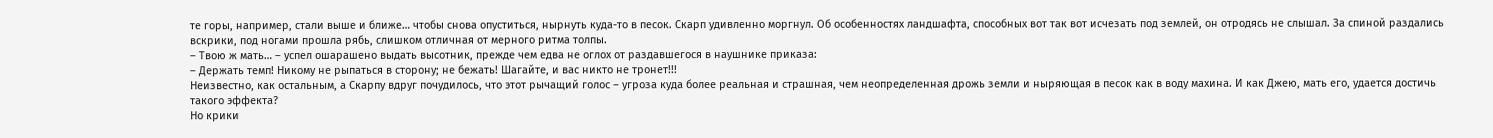те горы, например, стали выше и ближе… чтобы снова опуститься, нырнуть куда-то в песок. Скарп удивленно моргнул. Об особенностях ландшафта, способных вот так вот исчезать под землей, он отродясь не слышал. За спиной раздались вскрики, под ногами прошла рябь, слишком отличная от мерного ритма толпы.
– Твою ж мать… – успел ошарашено выдать высотник, прежде чем едва не оглох от раздавшегося в наушнике приказа:
– Держать темп! Никому не рыпаться в сторону; не бежать! Шагайте, и вас никто не тронет!!!
Неизвестно, как остальным, а Скарпу вдруг почудилось, что этот рычащий голос – угроза куда более реальная и страшная, чем неопределенная дрожь земли и ныряющая в песок как в воду махина. И как Джею, мать его, удается достичь такого эффекта?
Но крики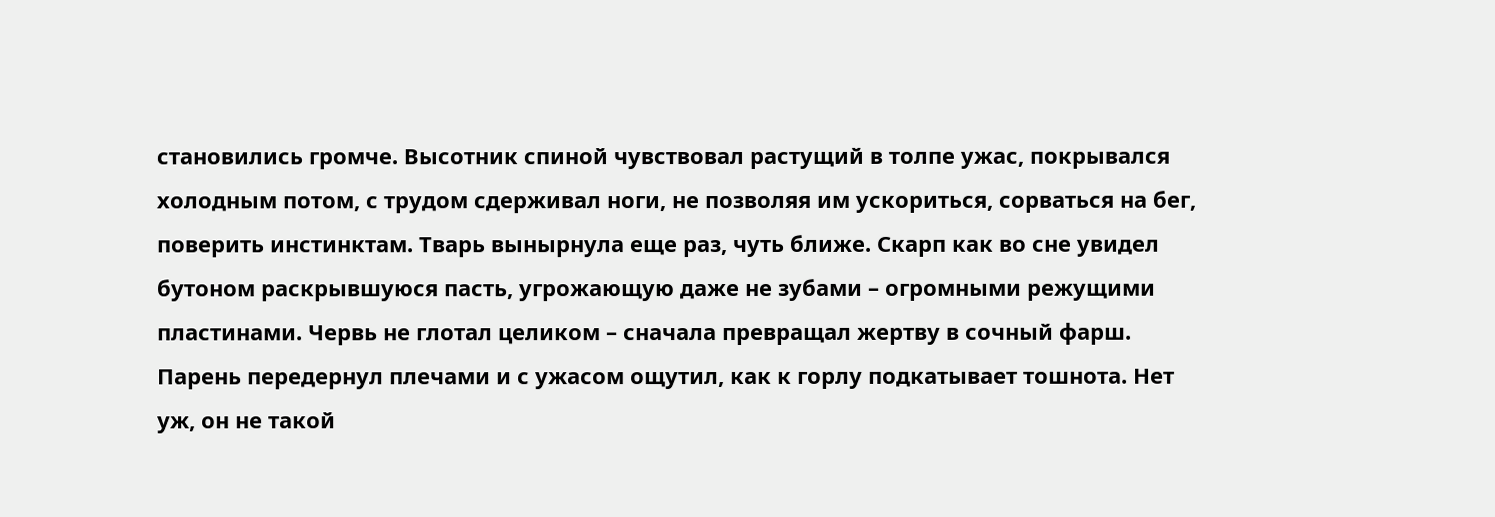становились громче. Высотник спиной чувствовал растущий в толпе ужас, покрывался холодным потом, с трудом сдерживал ноги, не позволяя им ускориться, сорваться на бег, поверить инстинктам. Тварь вынырнула еще раз, чуть ближе. Скарп как во сне увидел бутоном раскрывшуюся пасть, угрожающую даже не зубами – огромными режущими пластинами. Червь не глотал целиком – сначала превращал жертву в сочный фарш. Парень передернул плечами и с ужасом ощутил, как к горлу подкатывает тошнота. Нет уж, он не такой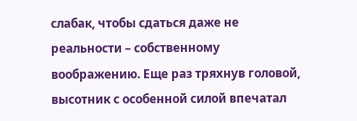слабак, чтобы сдаться даже не реальности – собственному воображению. Еще раз тряхнув головой, высотник с особенной силой впечатал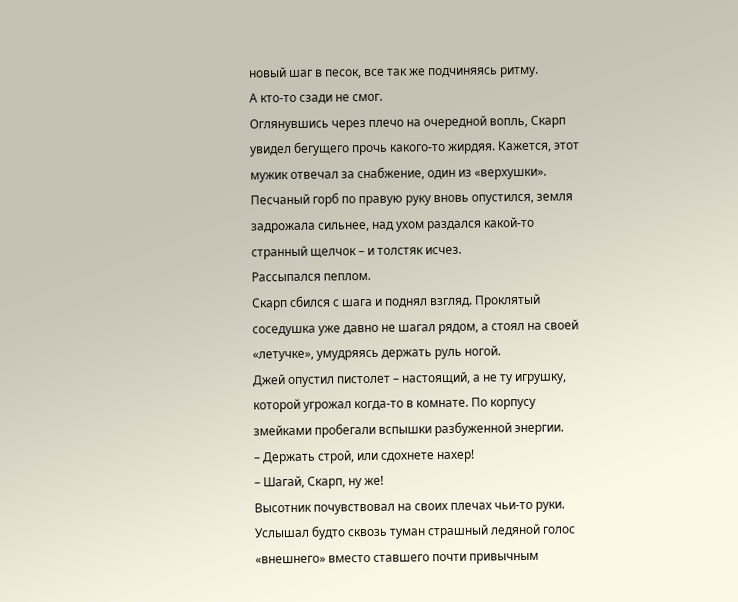новый шаг в песок, все так же подчиняясь ритму.
А кто-то сзади не смог.
Оглянувшись через плечо на очередной вопль, Скарп увидел бегущего прочь какого-то жирдяя. Кажется, этот мужик отвечал за снабжение, один из «верхушки». Песчаный горб по правую руку вновь опустился, земля задрожала сильнее, над ухом раздался какой-то странный щелчок – и толстяк исчез.
Рассыпался пеплом.
Скарп сбился с шага и поднял взгляд. Проклятый соседушка уже давно не шагал рядом, а стоял на своей «летучке», умудряясь держать руль ногой.
Джей опустил пистолет – настоящий, а не ту игрушку, которой угрожал когда-то в комнате. По корпусу змейками пробегали вспышки разбуженной энергии.
– Держать строй, или сдохнете нахер!
– Шагай, Скарп, ну же!
Высотник почувствовал на своих плечах чьи-то руки. Услышал будто сквозь туман страшный ледяной голос «внешнего» вместо ставшего почти привычным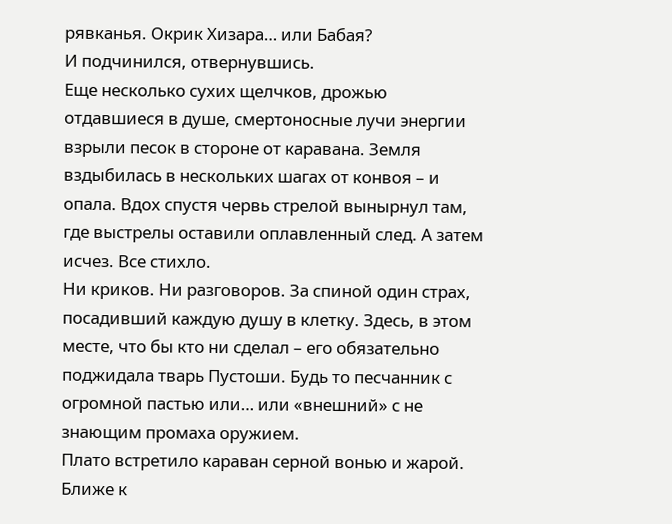рявканья. Окрик Хизара… или Бабая?
И подчинился, отвернувшись.
Еще несколько сухих щелчков, дрожью отдавшиеся в душе, смертоносные лучи энергии взрыли песок в стороне от каравана. Земля вздыбилась в нескольких шагах от конвоя – и опала. Вдох спустя червь стрелой вынырнул там, где выстрелы оставили оплавленный след. А затем исчез. Все стихло.
Ни криков. Ни разговоров. За спиной один страх, посадивший каждую душу в клетку. Здесь, в этом месте, что бы кто ни сделал – его обязательно поджидала тварь Пустоши. Будь то песчанник с огромной пастью или… или «внешний» с не знающим промаха оружием.
Плато встретило караван серной вонью и жарой. Ближе к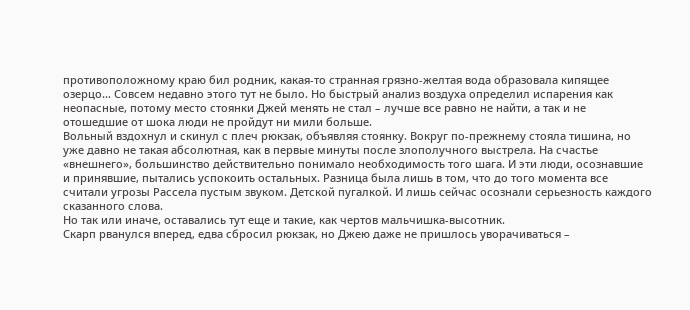противоположному краю бил родник, какая-то странная грязно-желтая вода образовала кипящее озерцо… Совсем недавно этого тут не было. Но быстрый анализ воздуха определил испарения как неопасные, потому место стоянки Джей менять не стал – лучше все равно не найти, а так и не отошедшие от шока люди не пройдут ни мили больше.
Вольный вздохнул и скинул с плеч рюкзак, объявляя стоянку. Вокруг по-прежнему стояла тишина, но уже давно не такая абсолютная, как в первые минуты после злополучного выстрела. На счастье «внешнего», большинство действительно понимало необходимость того шага. И эти люди, осознавшие и принявшие, пытались успокоить остальных. Разница была лишь в том, что до того момента все считали угрозы Рассела пустым звуком. Детской пугалкой. И лишь сейчас осознали серьезность каждого сказанного слова.
Но так или иначе, оставались тут еще и такие, как чертов мальчишка-высотник.
Скарп рванулся вперед, едва сбросил рюкзак, но Джею даже не пришлось уворачиваться –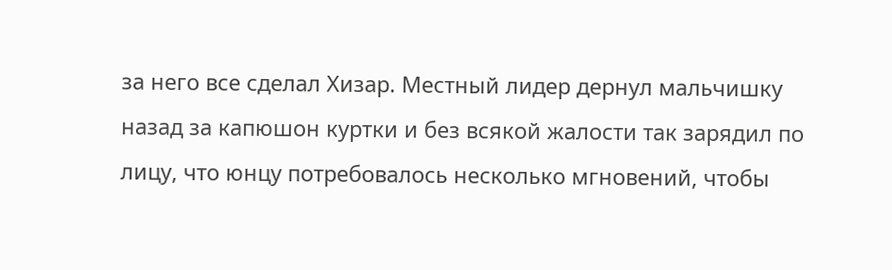за него все сделал Хизар. Местный лидер дернул мальчишку назад за капюшон куртки и без всякой жалости так зарядил по лицу, что юнцу потребовалось несколько мгновений, чтобы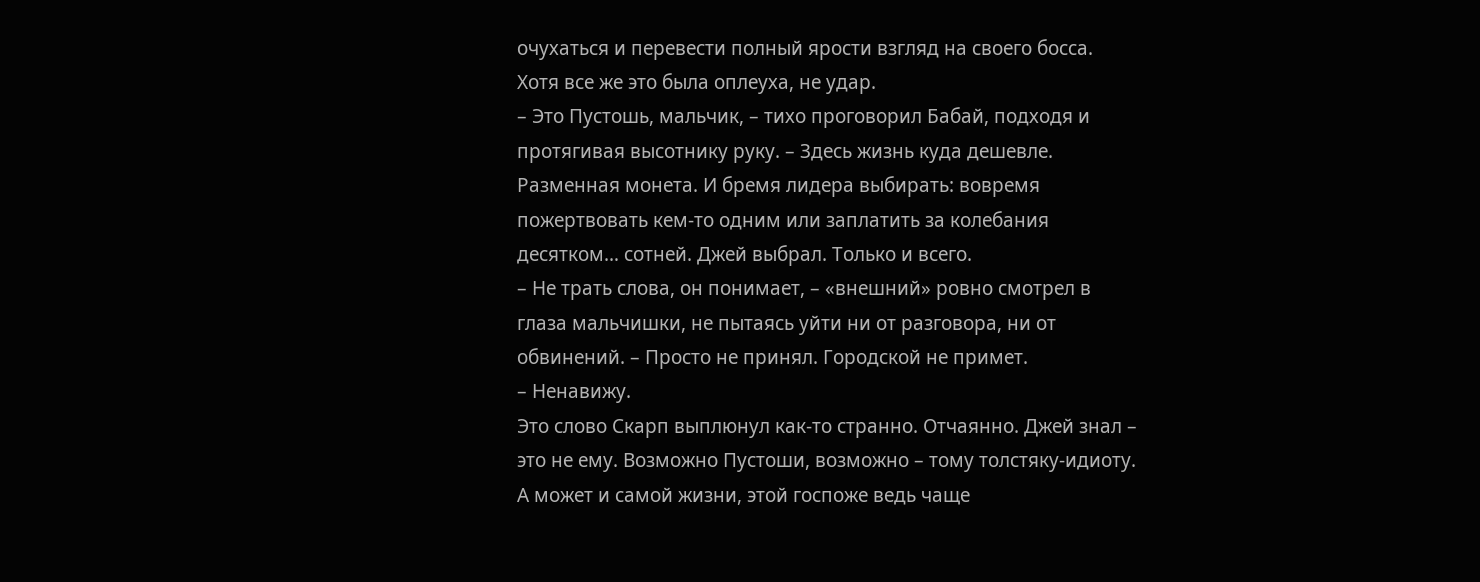очухаться и перевести полный ярости взгляд на своего босса. Хотя все же это была оплеуха, не удар.
– Это Пустошь, мальчик, – тихо проговорил Бабай, подходя и протягивая высотнику руку. – Здесь жизнь куда дешевле. Разменная монета. И бремя лидера выбирать: вовремя пожертвовать кем-то одним или заплатить за колебания десятком… сотней. Джей выбрал. Только и всего.
– Не трать слова, он понимает, – «внешний» ровно смотрел в глаза мальчишки, не пытаясь уйти ни от разговора, ни от обвинений. – Просто не принял. Городской не примет.
– Ненавижу.
Это слово Скарп выплюнул как-то странно. Отчаянно. Джей знал – это не ему. Возможно Пустоши, возможно – тому толстяку-идиоту. А может и самой жизни, этой госпоже ведь чаще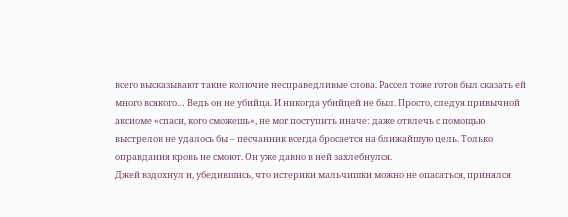всего высказывают такие колючие несправедливые слова. Рассел тоже готов был сказать ей много всякого… Ведь он не убийца. И никогда убийцей не был. Просто, следуя привычной аксиоме «спаси, кого сможешь», не мог поступить иначе: даже отвлечь с помощью выстрелов не удалось бы – песчанник всегда бросается на ближайшую цель. Только оправдания кровь не смоют. Он уже давно в ней захлебнулся.
Джей вздохнул и, убедившись, что истерики мальчишки можно не опасаться, принялся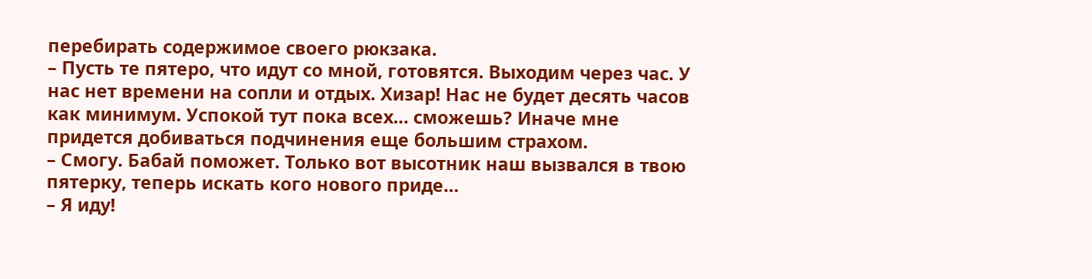перебирать содержимое своего рюкзака.
– Пусть те пятеро, что идут со мной, готовятся. Выходим через час. У нас нет времени на сопли и отдых. Хизар! Нас не будет десять часов как минимум. Успокой тут пока всех… сможешь? Иначе мне придется добиваться подчинения еще большим страхом.
– Смогу. Бабай поможет. Только вот высотник наш вызвался в твою пятерку, теперь искать кого нового приде…
– Я иду!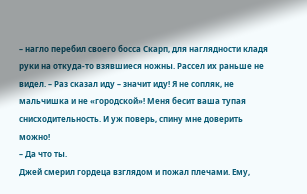– нагло перебил своего босса Скарп, для наглядности кладя руки на откуда-то взявшиеся ножны. Рассел их раньше не видел. – Раз сказал иду – значит иду! Я не сопляк, не мальчишка и не «городской»! Меня бесит ваша тупая снисходительность. И уж поверь, спину мне доверить можно!
– Да что ты.
Джей смерил гордеца взглядом и пожал плечами. Ему,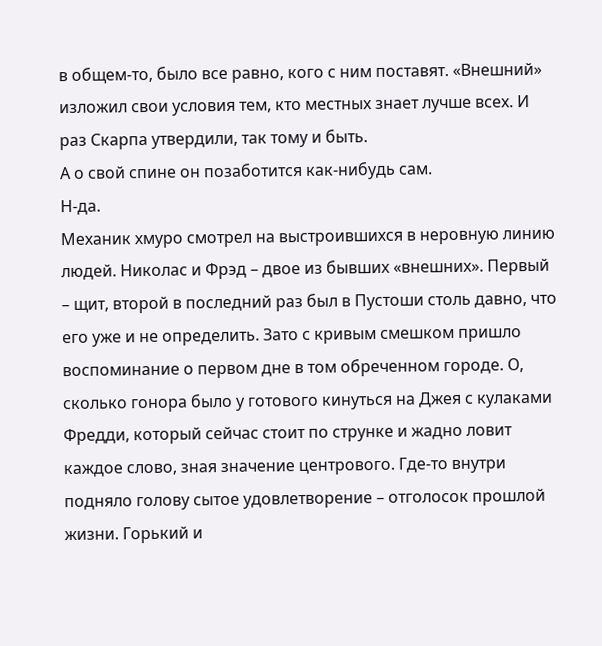в общем-то, было все равно, кого с ним поставят. «Внешний» изложил свои условия тем, кто местных знает лучше всех. И раз Скарпа утвердили, так тому и быть.
А о свой спине он позаботится как-нибудь сам.
Н-да.
Механик хмуро смотрел на выстроившихся в неровную линию людей. Николас и Фрэд – двое из бывших «внешних». Первый – щит, второй в последний раз был в Пустоши столь давно, что его уже и не определить. Зато с кривым смешком пришло воспоминание о первом дне в том обреченном городе. О, сколько гонора было у готового кинуться на Джея с кулаками Фредди, который сейчас стоит по струнке и жадно ловит каждое слово, зная значение центрового. Где-то внутри подняло голову сытое удовлетворение – отголосок прошлой жизни. Горький и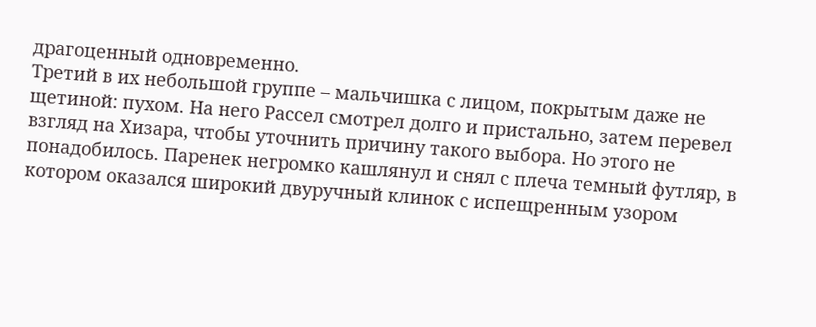драгоценный одновременно.
Третий в их небольшой группе – мальчишка с лицом, покрытым даже не щетиной: пухом. На него Рассел смотрел долго и пристально, затем перевел взгляд на Хизара, чтобы уточнить причину такого выбора. Но этого не понадобилось. Паренек негромко кашлянул и снял с плеча темный футляр, в котором оказался широкий двуручный клинок с испещренным узором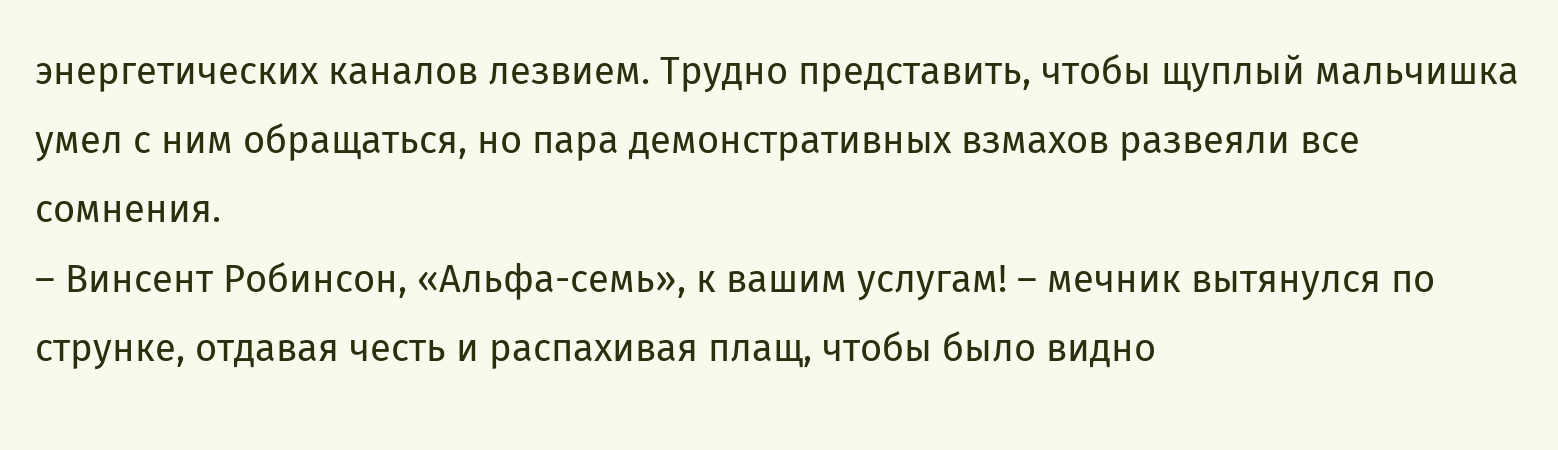энергетических каналов лезвием. Трудно представить, чтобы щуплый мальчишка умел с ним обращаться, но пара демонстративных взмахов развеяли все сомнения.
– Винсент Робинсон, «Альфа-семь», к вашим услугам! – мечник вытянулся по струнке, отдавая честь и распахивая плащ, чтобы было видно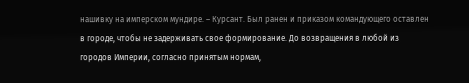нашивку на имперском мундире. – Курсант. Был ранен и приказом командующего оставлен в городе, чтобы не задерживать свое формирование. До возвращения в любой из городов Империи, согласно принятым нормам,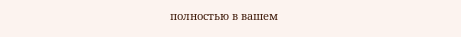полностью в вашем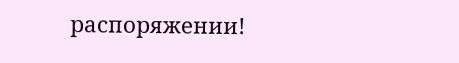распоряжении!